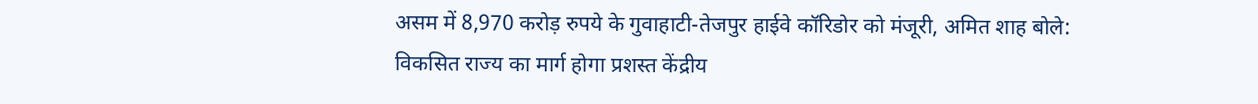असम में 8,970 करोड़ रुपये के गुवाहाटी-तेजपुर हाईवे कॉरिडोर को मंजूरी, अमित शाह बोले: विकसित राज्य का मार्ग होगा प्रशस्त केंद्रीय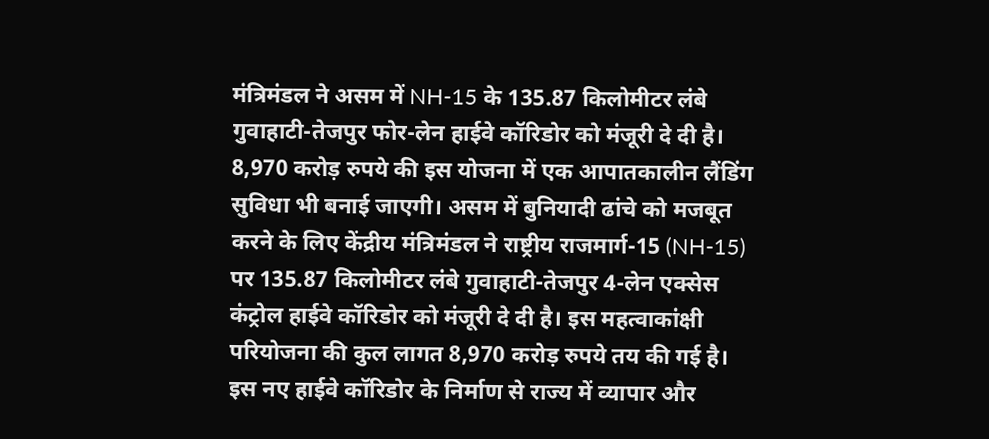मंत्रिमंडल ने असम में NH-15 के 135.87 किलोमीटर लंबे गुवाहाटी-तेजपुर फोर-लेन हाईवे कॉरिडोर को मंजूरी दे दी है। 8,970 करोड़ रुपये की इस योजना में एक आपातकालीन लैंडिंग सुविधा भी बनाई जाएगी। असम में बुनियादी ढांचे को मजबूत करने के लिए केंद्रीय मंत्रिमंडल ने राष्ट्रीय राजमार्ग-15 (NH-15) पर 135.87 किलोमीटर लंबे गुवाहाटी-तेजपुर 4-लेन एक्सेस कंट्रोल हाईवे कॉरिडोर को मंजूरी दे दी है। इस महत्वाकांक्षी परियोजना की कुल लागत 8,970 करोड़ रुपये तय की गई है। इस नए हाईवे कॉरिडोर के निर्माण से राज्य में व्यापार और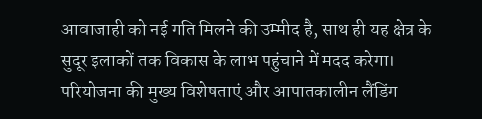आवाजाही को नई गति मिलने की उम्मीद है, साथ ही यह क्षेत्र के सुदूर इलाकों तक विकास के लाभ पहुंचाने में मदद करेगा। परियोजना की मुख्य विशेषताएं और आपातकालीन लैंडिंग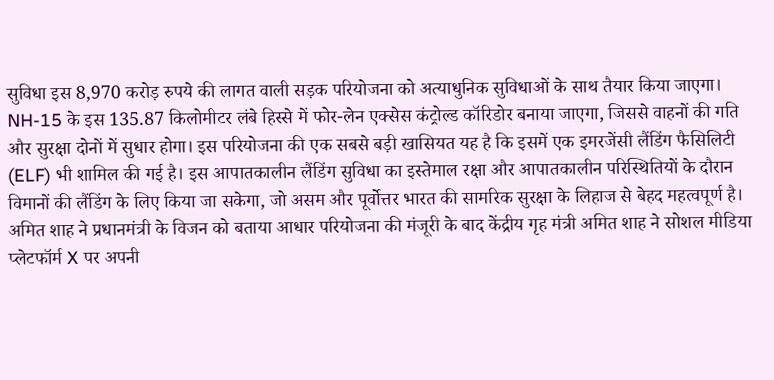सुविधा इस 8,970 करोड़ रुपये की लागत वाली सड़क परियोजना को अत्याधुनिक सुविधाओं के साथ तैयार किया जाएगा। NH-15 के इस 135.87 किलोमीटर लंबे हिस्से में फोर-लेन एक्सेस कंट्रोल्ड कॉरिडोर बनाया जाएगा, जिससे वाहनों की गति और सुरक्षा दोनों में सुधार होगा। इस परियोजना की एक सबसे बड़ी खासियत यह है कि इसमें एक इमरजेंसी लैंडिंग फैसिलिटी (ELF) भी शामिल की गई है। इस आपातकालीन लैंडिंग सुविधा का इस्तेमाल रक्षा और आपातकालीन परिस्थितियों के दौरान विमानों की लैंडिंग के लिए किया जा सकेगा, जो असम और पूर्वोत्तर भारत की सामरिक सुरक्षा के लिहाज से बेहद महत्वपूर्ण है। अमित शाह ने प्रधानमंत्री के विजन को बताया आधार परियोजना की मंजूरी के बाद केंद्रीय गृह मंत्री अमित शाह ने सोशल मीडिया प्लेटफॉर्म X पर अपनी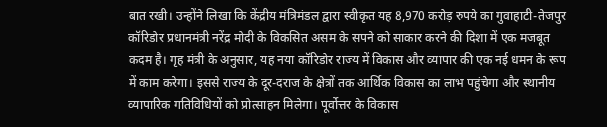बात रखी। उन्होंने लिखा कि केंद्रीय मंत्रिमंडल द्वारा स्वीकृत यह 8,970 करोड़ रुपये का गुवाहाटी-तेजपुर कॉरिडोर प्रधानमंत्री नरेंद्र मोदी के विकसित असम के सपने को साकार करने की दिशा में एक मजबूत कदम है। गृह मंत्री के अनुसार, यह नया कॉरिडोर राज्य में विकास और व्यापार की एक नई धमन के रूप में काम करेगा। इससे राज्य के दूर-दराज के क्षेत्रों तक आर्थिक विकास का लाभ पहुंचेगा और स्थानीय व्यापारिक गतिविधियों को प्रोत्साहन मिलेगा। पूर्वोत्तर के विकास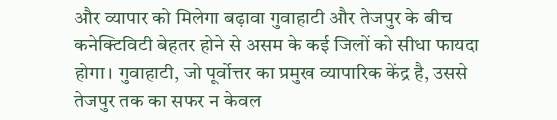और व्यापार को मिलेगा बढ़ावा गुवाहाटी और तेजपुर के बीच कनेक्टिविटी बेहतर होने से असम के कई जिलों को सीधा फायदा होगा। गुवाहाटी, जो पूर्वोत्तर का प्रमुख व्यापारिक केंद्र है, उससे तेजपुर तक का सफर न केवल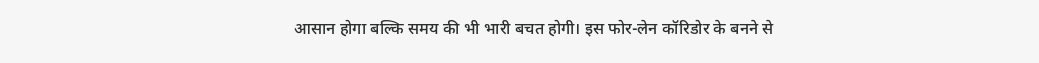आसान होगा बल्कि समय की भी भारी बचत होगी। इस फोर-लेन कॉरिडोर के बनने से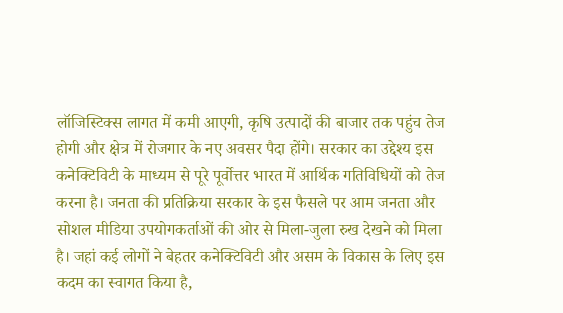लॉजिस्टिक्स लागत में कमी आएगी, कृषि उत्पादों की बाजार तक पहुंच तेज होगी और क्षेत्र में रोजगार के नए अवसर पैदा होंगे। सरकार का उद्देश्य इस कनेक्टिविटी के माध्यम से पूरे पूर्वोत्तर भारत में आर्थिक गतिविधियों को तेज करना है। जनता की प्रतिक्रिया सरकार के इस फैसले पर आम जनता और सोशल मीडिया उपयोगकर्ताओं की ओर से मिला-जुला रुख देखने को मिला है। जहां कई लोगों ने बेहतर कनेक्टिविटी और असम के विकास के लिए इस कदम का स्वागत किया है,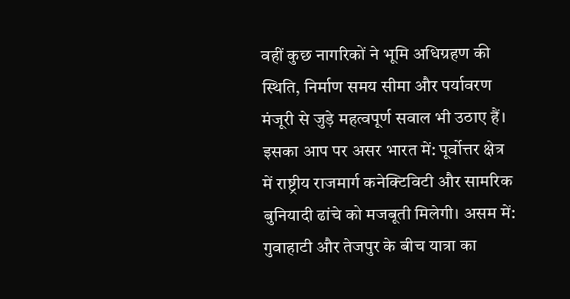वहीं कुछ नागरिकों ने भूमि अधिग्रहण की स्थिति, निर्माण समय सीमा और पर्यावरण मंजूरी से जुड़े महत्वपूर्ण सवाल भी उठाए हैं। इसका आप पर असर भारत में: पूर्वोत्तर क्षेत्र में राष्ट्रीय राजमार्ग कनेक्टिविटी और सामरिक बुनियादी ढांचे को मजबूती मिलेगी। असम में: गुवाहाटी और तेजपुर के बीच यात्रा का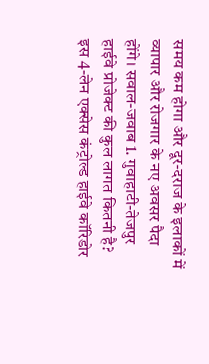समय कम होगा और दूर-दराज के इलाकों में व्यापार और रोजगार के नए अवसर पैदा होंगे। सवाल-जवाब 1. गुवाहाटी-तेजपुर हाईवे प्रोजेक्ट की कुल लागत कितनी है? इस 4-लेन एक्सेस कंट्रोल्ड हाईवे कॉरिडोर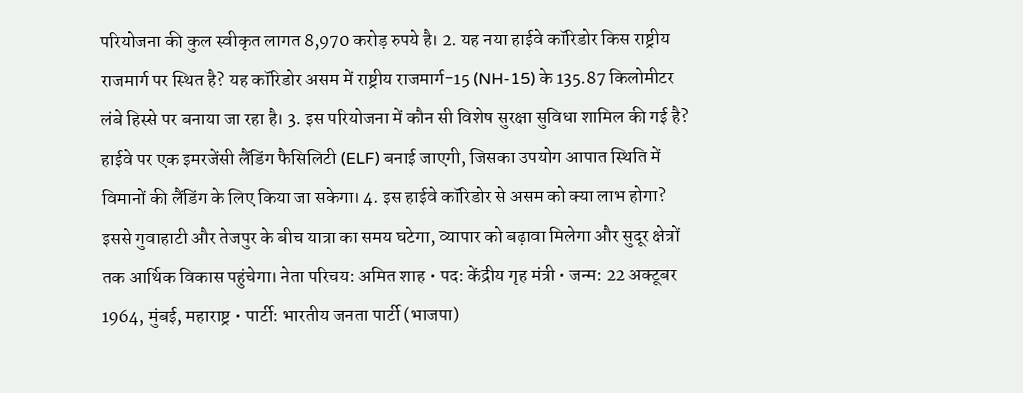परियोजना की कुल स्वीकृत लागत 8,970 करोड़ रुपये है। 2. यह नया हाईवे कॉरिडोर किस राष्ट्रीय राजमार्ग पर स्थित है? यह कॉरिडोर असम में राष्ट्रीय राजमार्ग-15 (NH-15) के 135.87 किलोमीटर लंबे हिस्से पर बनाया जा रहा है। 3. इस परियोजना में कौन सी विशेष सुरक्षा सुविधा शामिल की गई है? हाईवे पर एक इमरजेंसी लैंडिंग फैसिलिटी (ELF) बनाई जाएगी, जिसका उपयोग आपात स्थिति में विमानों की लैंडिंग के लिए किया जा सकेगा। 4. इस हाईवे कॉरिडोर से असम को क्या लाभ होगा? इससे गुवाहाटी और तेजपुर के बीच यात्रा का समय घटेगा, व्यापार को बढ़ावा मिलेगा और सुदूर क्षेत्रों तक आर्थिक विकास पहुंचेगा। नेता परिचय: अमित शाह • पद: केंद्रीय गृह मंत्री • जन्म: 22 अक्टूबर 1964, मुंबई, महाराष्ट्र • पार्टी: भारतीय जनता पार्टी (भाजपा)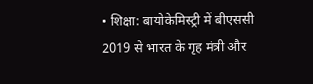• शिक्षा: बायोकेमिस्ट्री में बीएससी 2019 से भारत के गृह मंत्री और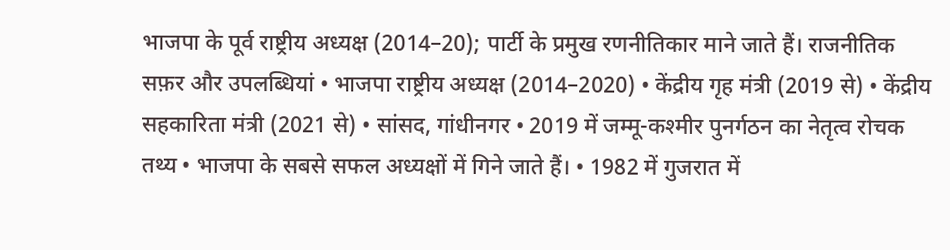भाजपा के पूर्व राष्ट्रीय अध्यक्ष (2014–20); पार्टी के प्रमुख रणनीतिकार माने जाते हैं। राजनीतिक सफ़र और उपलब्धियां • भाजपा राष्ट्रीय अध्यक्ष (2014–2020) • केंद्रीय गृह मंत्री (2019 से) • केंद्रीय सहकारिता मंत्री (2021 से) • सांसद, गांधीनगर • 2019 में जम्मू-कश्मीर पुनर्गठन का नेतृत्व रोचक तथ्य • भाजपा के सबसे सफल अध्यक्षों में गिने जाते हैं। • 1982 में गुजरात में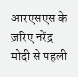आरएसएस के ज़रिए नरेंद्र मोदी से पहली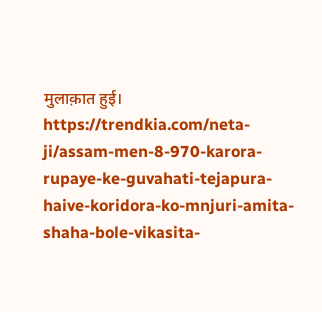मुलाक़ात हुई। https://trendkia.com/neta-ji/assam-men-8-970-karora-rupaye-ke-guvahati-tejapura-haive-koridora-ko-mnjuri-amita-shaha-bole-vikasita-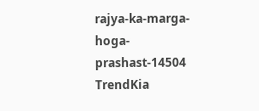rajya-ka-marga-hoga-prashast-14504 TrendKia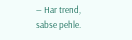— Har trend, sabse pehle.